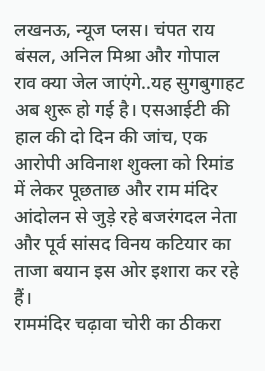लखनऊ, न्यूज प्लस। चंपत राय बंसल, अनिल मिश्रा और गोपाल राव क्या जेल जाएंगे..यह सुगबुगाहट अब शुरू हो गई है। एसआईटी की हाल की दो दिन की जांच, एक आरोपी अविनाश शुक्ला को रिमांड में लेकर पूछताछ और राम मंदिर आंदोलन से जुड़े रहे बजरंगदल नेता और पूर्व सांसद विनय कटियार का ताजा बयान इस ओर इशारा कर रहे हैं।
राममंदिर चढ़ावा चोरी का ठीकरा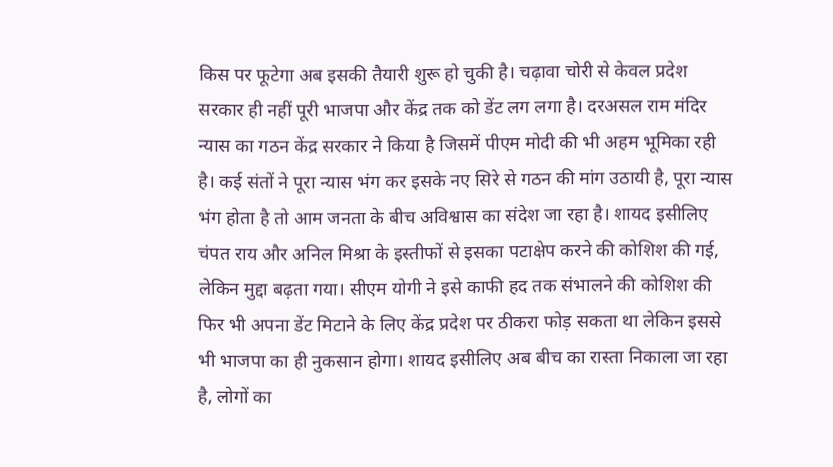किस पर फूटेगा अब इसकी तैयारी शुरू हो चुकी है। चढ़ावा चोरी से केवल प्रदेश सरकार ही नहीं पूरी भाजपा और केंद्र तक को डेंट लग लगा है। दरअसल राम मंदिर न्यास का गठन केंद्र सरकार ने किया है जिसमें पीएम मोदी की भी अहम भूमिका रही है। कई संतों ने पूरा न्यास भंग कर इसके नए सिरे से गठन की मांग उठायी है, पूरा न्यास भंग होता है तो आम जनता के बीच अविश्वास का संदेश जा रहा है। शायद इसीलिए चंपत राय और अनिल मिश्रा के इस्तीफों से इसका पटाक्षेप करने की कोशिश की गई, लेकिन मुद्दा बढ़ता गया। सीएम योगी ने इसे काफी हद तक संभालने की कोशिश की फिर भी अपना डेंट मिटाने के लिए केंद्र प्रदेश पर ठीकरा फोड़ सकता था लेकिन इससे भी भाजपा का ही नुकसान होगा। शायद इसीलिए अब बीच का रास्ता निकाला जा रहा है, लोगों का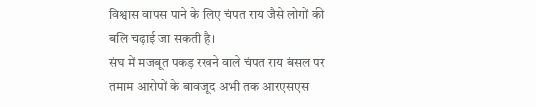विश्वास वापस पाने के लिए चंपत राय जैसे लोगों की बलि चढ़ाई जा सकती है।
संघ में मजबूत पकड़ रखने वाले चंपत राय बंसल पर तमाम आरोपों के बावजूद अभी तक आरएसएस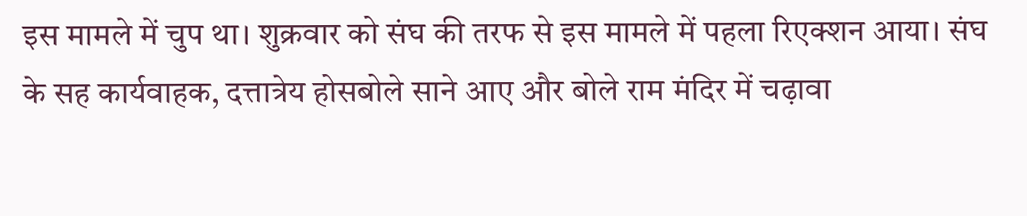इस मामले में चुप था। शुक्रवार को संघ की तरफ से इस मामले में पहला रिएक्शन आया। संघ के सह कार्यवाहक, दत्तात्रेय होसबोले साने आए और बोले राम मंदिर में चढ़ावा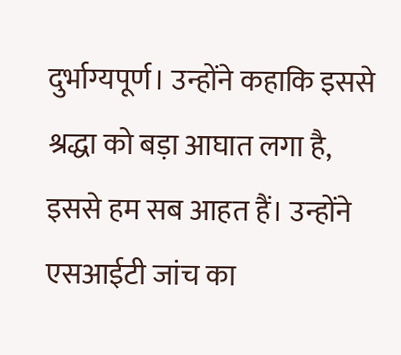दुर्भाग्यपूर्ण। उन्होंने कहाकि इससे श्रद्धा को बड़ा आघात लगा है, इससे हम सब आहत हैं। उन्होंने एसआईटी जांच का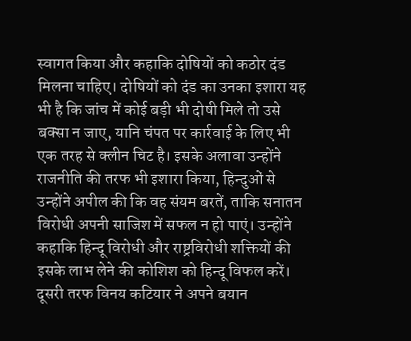स्वागत किया और कहाकि दोषियों को कठोर दंड मिलना चाहिए। दोषियों को दंड का उनका इशारा यह भी है कि जांच में कोई बड़ी भी दोषी मिले तो उसे बक्सा न जाए, यानि चंपत पर कार्रवाई के लिए भी एक तरह से क्लीन चिट है। इसके अलावा उन्होंने राजनीति की तरफ भी इशारा किया, हिन्दुओं से उन्होंने अपील की कि वह संयम बरतें, ताकि सनातन विरोधी अपनी साजिश में सफल न हो पाएं। उन्होंने कहाकि हिन्दू विरोधी और राष्ट्रविरोधी शक्तियों की इसके लाभ लेने की कोशिश को हिन्दू विफल करें।
दूसरी तरफ विनय कटियार ने अपने बयान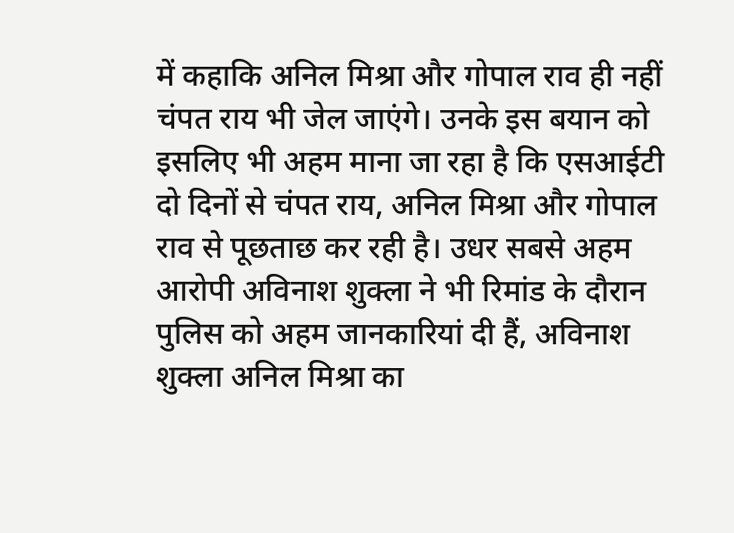में कहाकि अनिल मिश्रा और गोपाल राव ही नहीं चंपत राय भी जेल जाएंगे। उनके इस बयान को इसलिए भी अहम माना जा रहा है कि एसआईटी दो दिनों से चंपत राय, अनिल मिश्रा और गोपाल राव से पूछताछ कर रही है। उधर सबसे अहम आरोपी अविनाश शुक्ला ने भी रिमांड के दौरान पुलिस को अहम जानकारियां दी हैं, अविनाश शुक्ला अनिल मिश्रा का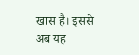खास है। इससे अब यह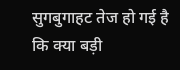सुगबुगाहट तेज हो गई है कि क्या बड़ी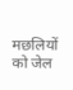मछलियों को जेल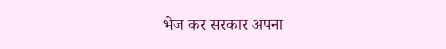भेज कर सरकार अपना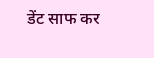डेंट साफ कर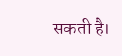सकती है।